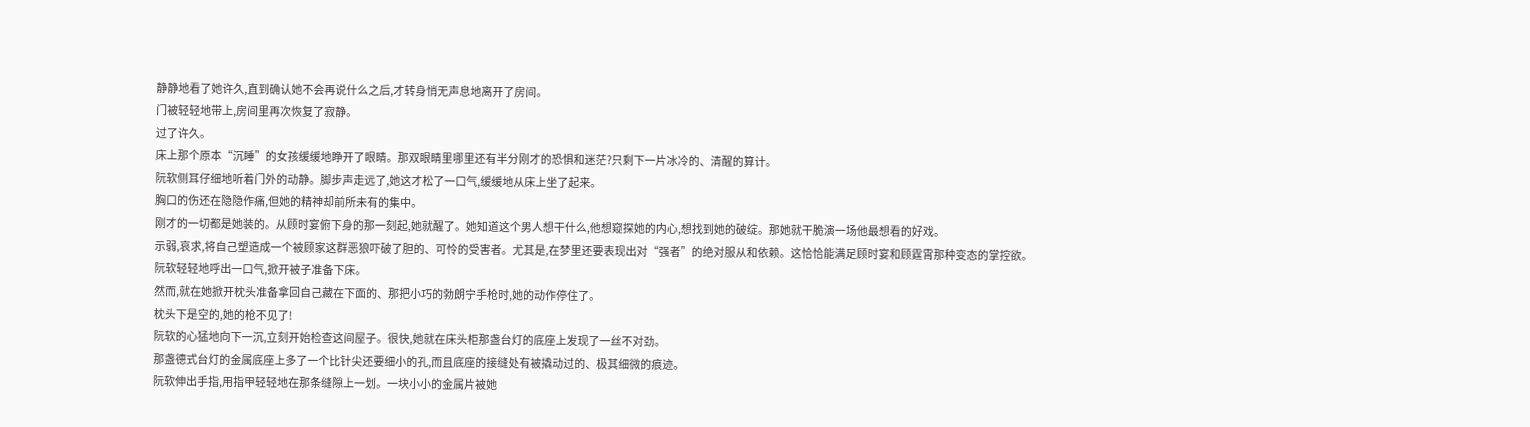静静地看了她许久,直到确认她不会再说什么之后,才转身悄无声息地离开了房间。
门被轻轻地带上,房间里再次恢复了寂静。
过了许久。
床上那个原本“沉睡”的女孩缓缓地睁开了眼睛。那双眼睛里哪里还有半分刚才的恐惧和迷茫?只剩下一片冰冷的、清醒的算计。
阮软侧耳仔细地听着门外的动静。脚步声走远了,她这才松了一口气,缓缓地从床上坐了起来。
胸口的伤还在隐隐作痛,但她的精神却前所未有的集中。
刚才的一切都是她装的。从顾时宴俯下身的那一刻起,她就醒了。她知道这个男人想干什么,他想窥探她的内心,想找到她的破绽。那她就干脆演一场他最想看的好戏。
示弱,哀求,将自己塑造成一个被顾家这群恶狼吓破了胆的、可怜的受害者。尤其是,在梦里还要表现出对“强者”的绝对服从和依赖。这恰恰能满足顾时宴和顾霆霄那种变态的掌控欲。
阮软轻轻地呼出一口气,掀开被子准备下床。
然而,就在她掀开枕头准备拿回自己藏在下面的、那把小巧的勃朗宁手枪时,她的动作停住了。
枕头下是空的,她的枪不见了!
阮软的心猛地向下一沉,立刻开始检查这间屋子。很快,她就在床头柜那盏台灯的底座上发现了一丝不对劲。
那盏德式台灯的金属底座上多了一个比针尖还要细小的孔,而且底座的接缝处有被撬动过的、极其细微的痕迹。
阮软伸出手指,用指甲轻轻地在那条缝隙上一划。一块小小的金属片被她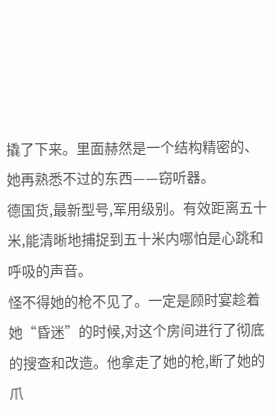撬了下来。里面赫然是一个结构精密的、她再熟悉不过的东西——窃听器。
德国货,最新型号,军用级别。有效距离五十米,能清晰地捕捉到五十米内哪怕是心跳和呼吸的声音。
怪不得她的枪不见了。一定是顾时宴趁着她“昏迷”的时候,对这个房间进行了彻底的搜查和改造。他拿走了她的枪,断了她的爪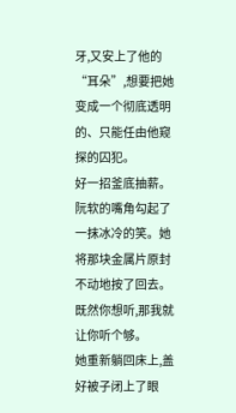牙,又安上了他的“耳朵”,想要把她变成一个彻底透明的、只能任由他窥探的囚犯。
好一招釜底抽薪。
阮软的嘴角勾起了一抹冰冷的笑。她将那块金属片原封不动地按了回去。
既然你想听,那我就让你听个够。
她重新躺回床上,盖好被子闭上了眼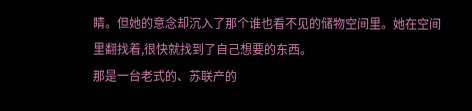睛。但她的意念却沉入了那个谁也看不见的储物空间里。她在空间里翻找着,很快就找到了自己想要的东西。
那是一台老式的、苏联产的